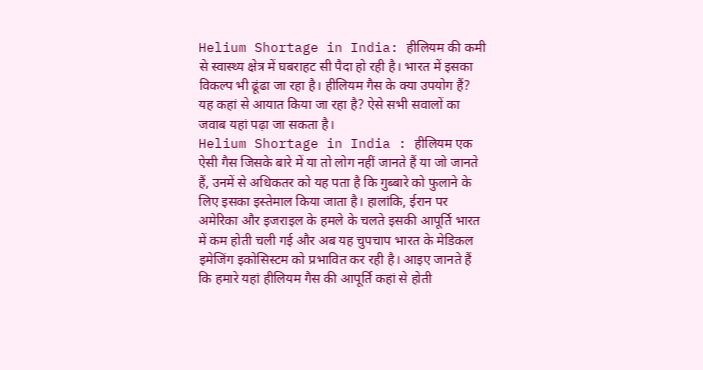Helium Shortage in India: हीलियम की कमी से स्वास्थ्य क्षेत्र में घबराहट सी पैदा हो रही है। भारत में इसका विकल्प भी ढूंढा जा रहा है। हीलियम गैस के क्या उपयोग हैं? यह कहां से आयात किया जा रहा है? ऐसे सभी सवालों का जवाब यहां पढ़ा जा सकता है।
Helium Shortage in India : हीलियम एक ऐसी गैस जिसके बारे में या तो लोग नहीं जानते हैं या जो जानते हैं, उनमें से अधिकतर को यह पता है कि गुब्बारे को फुलाने के लिए इसका इस्तेमाल किया जाता है। हालांकि, ईरान पर अमेरिका और इजराइल के हमले के चलते इसकी आपूर्ति भारत में कम होती चली गई और अब यह चुपचाप भारत के मेडिकल इमेजिंग इकोसिस्टम को प्रभावित कर रही है। आइए जानते हैं कि हमारे यहां हीलियम गैस की आपूर्ति कहां से होती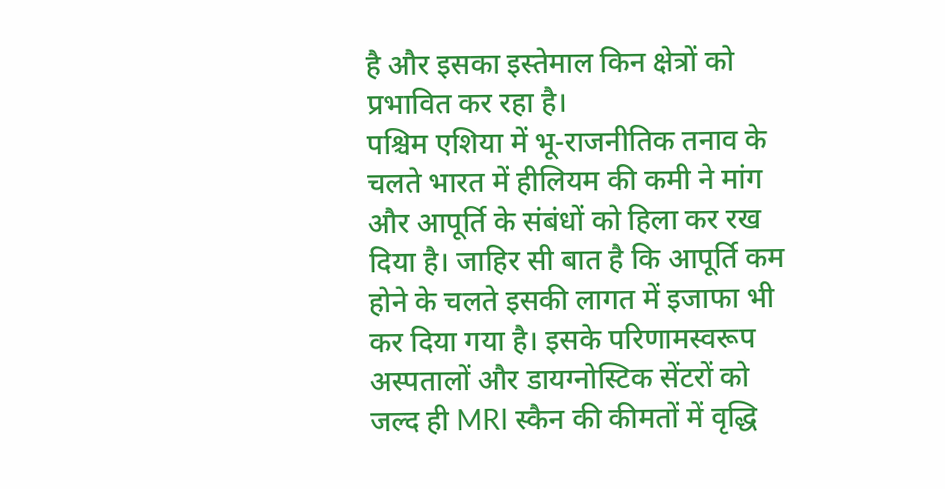है और इसका इस्तेमाल किन क्षेत्रों को प्रभावित कर रहा है।
पश्चिम एशिया में भू-राजनीतिक तनाव के चलते भारत में हीलियम की कमी ने मांग और आपूर्ति के संबंधों को हिला कर रख दिया है। जाहिर सी बात है कि आपूर्ति कम होने के चलते इसकी लागत में इजाफा भी कर दिया गया है। इसके परिणामस्वरूप अस्पतालों और डायग्नोस्टिक सेंटरों को जल्द ही MRI स्कैन की कीमतों में वृद्धि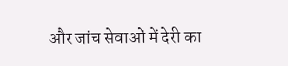और जांच सेवाओं में देरी का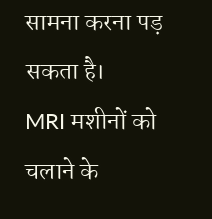सामना करना पड़ सकता है।
MRI मशीनों को चलाने के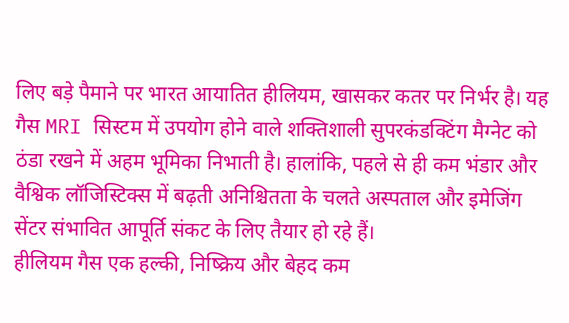लिए बड़े पैमाने पर भारत आयातित हीलियम, खासकर कतर पर निर्भर है। यह गैस MRI सिस्टम में उपयोग होने वाले शक्तिशाली सुपरकंडक्टिंग मैग्नेट को ठंडा रखने में अहम भूमिका निभाती है। हालांकि, पहले से ही कम भंडार और वैश्विक लॉजिस्टिक्स में बढ़ती अनिश्चितता के चलते अस्पताल और इमेजिंग सेंटर संभावित आपूर्ति संकट के लिए तैयार हो रहे हैं।
हीलियम गैस एक हल्की, निष्क्रिय और बेहद कम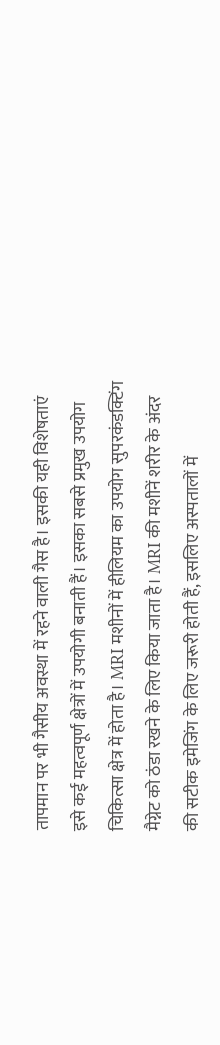तापमान पर भी गैसीय अवस्था में रहने वाली गैस है। इसकी यही विशेषताएं इसे कई महत्वपूर्ण क्षेत्रों में उपयोगी बनाती हैं। इसका सबसे प्रमुख उपयोग चिकित्सा क्षेत्र में होता है। MRI मशीनों में हीलियम का उपयोग सुपरकंडक्टिंग मैग्नेट को ठंडा रखने के लिए किया जाता है। MRI की मशीनें शरीर के अंदर की सटीक इमेजिंग के लिए जरूरी होती हैं, इसलिए अस्पतालों में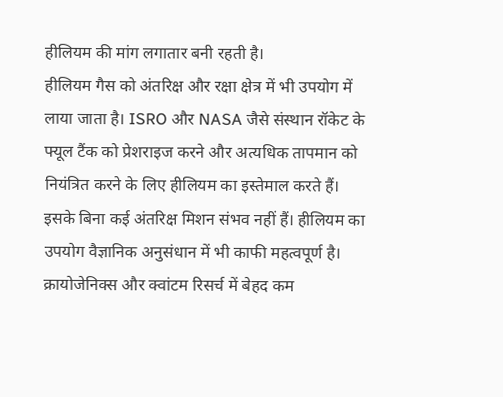हीलियम की मांग लगातार बनी रहती है।
हीलियम गैस को अंतरिक्ष और रक्षा क्षेत्र में भी उपयोग में लाया जाता है। ISRO और NASA जैसे संस्थान रॉकेट के फ्यूल टैंक को प्रेशराइज करने और अत्यधिक तापमान को नियंत्रित करने के लिए हीलियम का इस्तेमाल करते हैं। इसके बिना कई अंतरिक्ष मिशन संभव नहीं हैं। हीलियम का उपयोग वैज्ञानिक अनुसंधान में भी काफी महत्वपूर्ण है। क्रायोजेनिक्स और क्वांटम रिसर्च में बेहद कम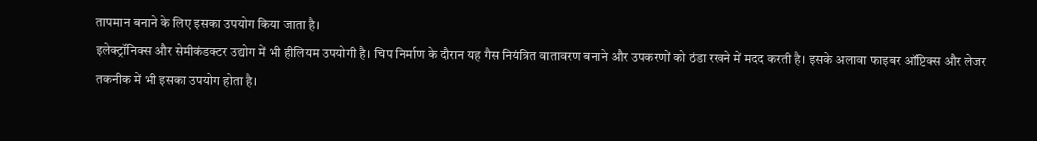तापमान बनाने के लिए इसका उपयोग किया जाता है।
इलेक्ट्रॉनिक्स और सेमीकंडक्टर उद्योग में भी हीलियम उपयोगी है। चिप निर्माण के दौरान यह गैस नियंत्रित वातावरण बनाने और उपकरणों को ठंडा रखने में मदद करती है। इसके अलावा फाइबर ऑप्टिक्स और लेजर तकनीक में भी इसका उपयोग होता है।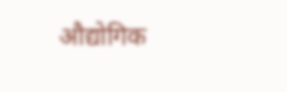औद्योगिक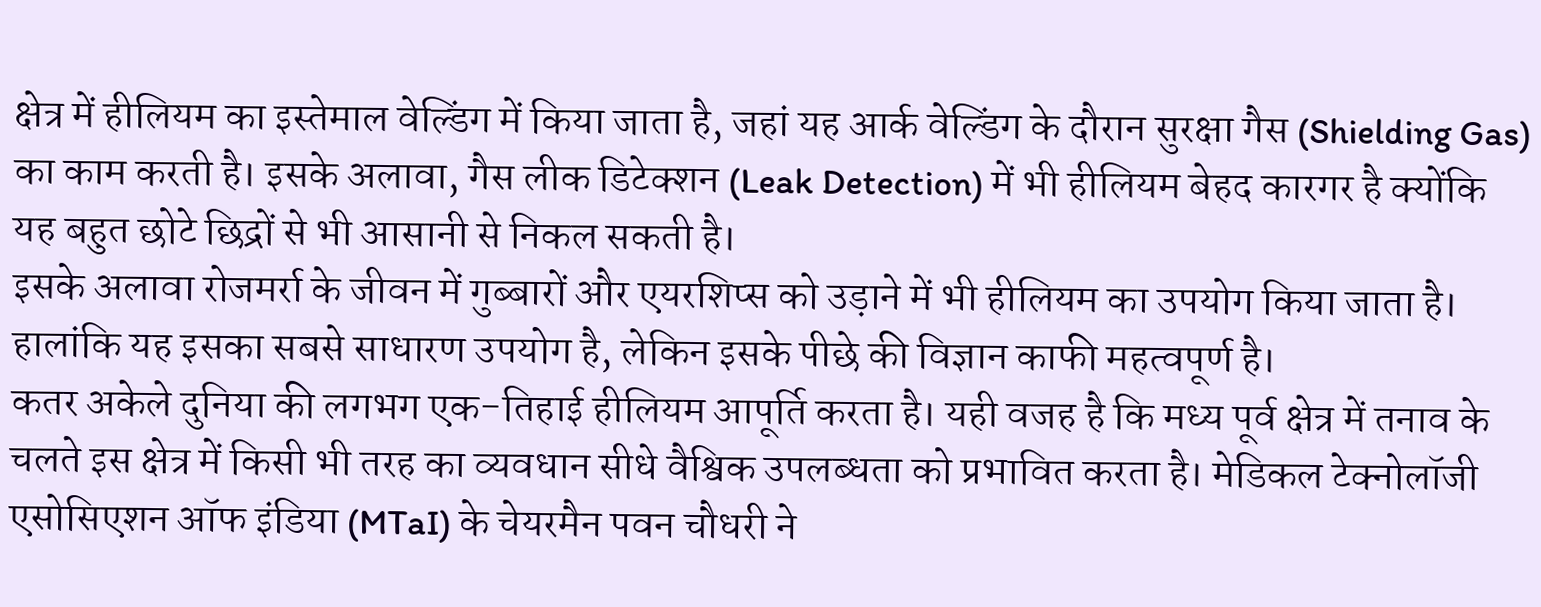क्षेत्र में हीलियम का इस्तेमाल वेल्डिंग में किया जाता है, जहां यह आर्क वेल्डिंग के दौरान सुरक्षा गैस (Shielding Gas) का काम करती है। इसके अलावा, गैस लीक डिटेक्शन (Leak Detection) में भी हीलियम बेहद कारगर है क्योंकि यह बहुत छोटे छिद्रों से भी आसानी से निकल सकती है।
इसके अलावा रोजमर्रा के जीवन में गुब्बारों और एयरशिप्स को उड़ाने में भी हीलियम का उपयोग किया जाता है। हालांकि यह इसका सबसे साधारण उपयोग है, लेकिन इसके पीछे की विज्ञान काफी महत्वपूर्ण है।
कतर अकेले दुनिया की लगभग एक-तिहाई हीलियम आपूर्ति करता है। यही वजह है कि मध्य पूर्व क्षेत्र में तनाव के चलते इस क्षेत्र में किसी भी तरह का व्यवधान सीधे वैश्विक उपलब्धता को प्रभावित करता है। मेडिकल टेक्नोलॉजी एसोसिएशन ऑफ इंडिया (MTaI) के चेयरमैन पवन चौधरी ने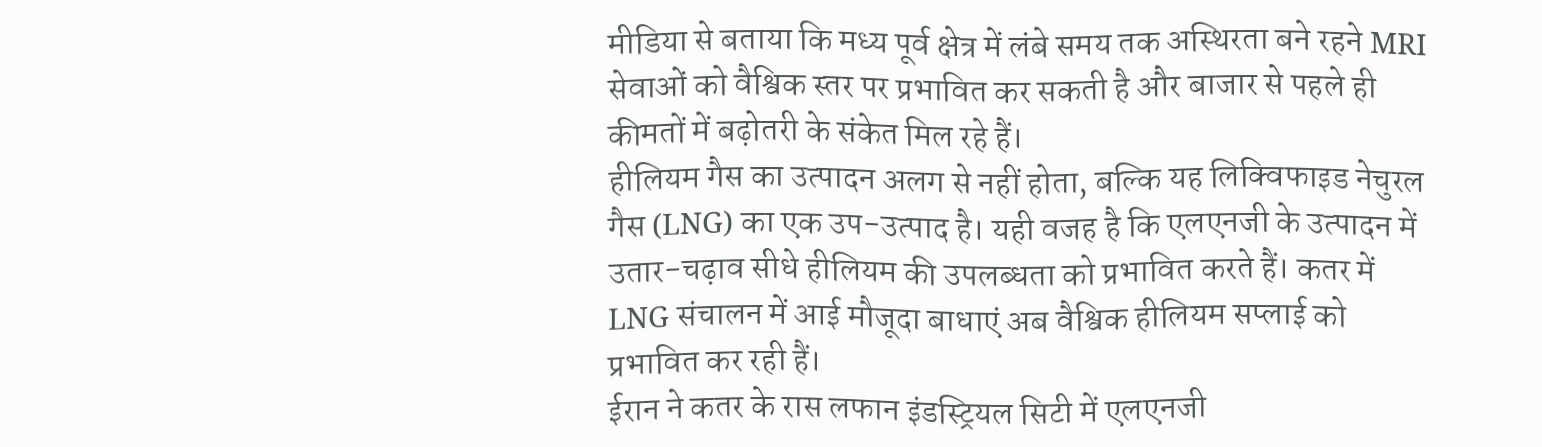मीडिया से बताया कि मध्य पूर्व क्षेत्र में लंबे समय तक अस्थिरता बने रहने MRI सेवाओं को वैश्विक स्तर पर प्रभावित कर सकती है और बाजार से पहले ही कीमतों में बढ़ोतरी के संकेत मिल रहे हैं।
हीलियम गैस का उत्पादन अलग से नहीं होता, बल्कि यह लिक्विफाइड नेचुरल गैस (LNG) का एक उप-उत्पाद है। यही वजह है कि एलएनजी के उत्पादन में उतार-चढ़ाव सीधे हीलियम की उपलब्धता को प्रभावित करते हैं। कतर में LNG संचालन में आई मौजूदा बाधाएं अब वैश्विक हीलियम सप्लाई को प्रभावित कर रही हैं।
ईरान ने कतर के रास लफान इंडस्ट्रियल सिटी में एलएनजी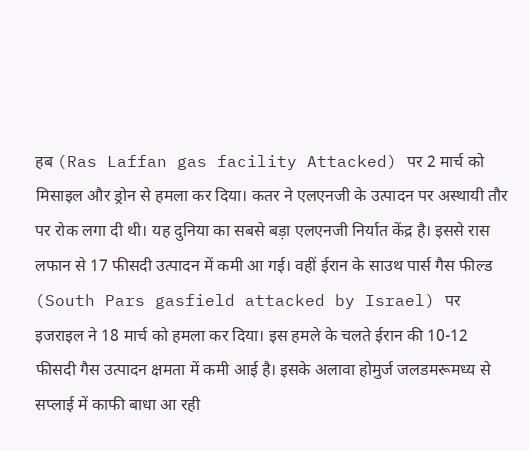हब (Ras Laffan gas facility Attacked) पर 2 मार्च को मिसाइल और ड्रोन से हमला कर दिया। कतर ने एलएनजी के उत्पादन पर अस्थायी तौर पर रोक लगा दी थी। यह दुनिया का सबसे बड़ा एलएनजी निर्यात केंद्र है। इससे रास लफान से 17 फीसदी उत्पादन में कमी आ गई। वहीं ईरान के साउथ पार्स गैस फील्ड (South Pars gasfield attacked by Israel) पर इजराइल ने 18 मार्च को हमला कर दिया। इस हमले के चलते ईरान की 10-12 फीसदी गैस उत्पादन क्षमता में कमी आई है। इसके अलावा होमुर्ज जलडमरूमध्य से सप्लाई में काफी बाधा आ रही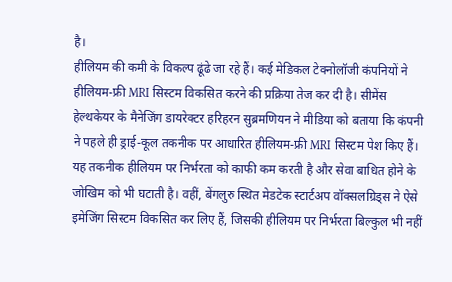है।
हीलियम की कमी के विकल्प ढूंढे जा रहे हैं। कई मेडिकल टेक्नोलॉजी कंपनियों ने हीलियम-फ्री MRI सिस्टम विकसित करने की प्रक्रिया तेज कर दी है। सीमेंस हेल्थकेयर के मैनेजिंग डायरेक्टर हरिहरन सुब्रमणियन ने मीडिया को बताया कि कंपनी ने पहले ही ड्राई-कूल तकनीक पर आधारित हीलियम-फ्री MRI सिस्टम पेश किए हैं। यह तकनीक हीलियम पर निर्भरता को काफी कम करती है और सेवा बाधित होने के जोखिम को भी घटाती है। वहीं, बेंगलुरु स्थित मेडटेक स्टार्टअप वॉक्सलग्रिड्स ने ऐसे इमेजिंग सिस्टम विकसित कर लिए हैं, जिसकी हीलियम पर निर्भरता बिल्कुल भी नहीं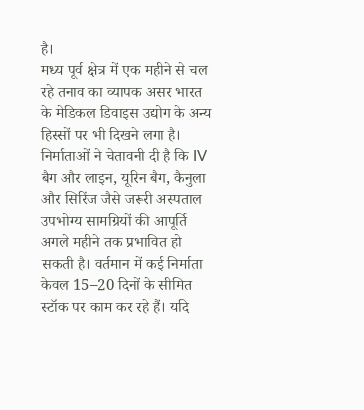है।
मध्य पूर्व क्षेत्र में एक महीने से चल रहे तनाव का व्यापक असर भारत के मेडिकल डिवाइस उद्योग के अन्य हिस्सों पर भी दिखने लगा है। निर्माताओं ने चेतावनी दी है कि IV बैग और लाइन, यूरिन बैग, कैनुला और सिरिंज जैसे जरूरी अस्पताल उपभोग्य सामग्रियों की आपूर्ति अगले महीने तक प्रभावित हो सकती है। वर्तमान में कई निर्माता केवल 15–20 दिनों के सीमित स्टॉक पर काम कर रहे हैं। यदि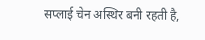सप्लाई चेन अस्थिर बनी रहती है,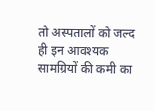तो अस्पतालों को जल्द ही इन आवश्यक सामग्रियों की कमी का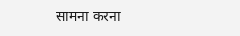सामना करना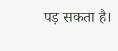पड़ सकता है।